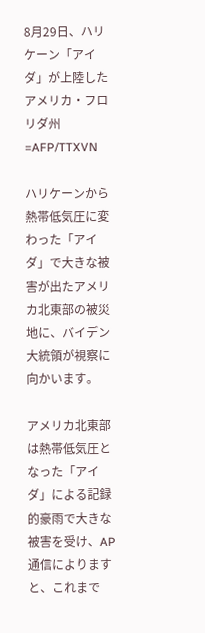8月29日、ハリケーン「アイダ」が上陸したアメリカ・フロリダ州=AFP/TTXVN

ハリケーンから熱帯低気圧に変わった「アイダ」で大きな被害が出たアメリカ北東部の被災地に、バイデン大統領が視察に向かいます。

アメリカ北東部は熱帯低気圧となった「アイダ」による記録的豪雨で大きな被害を受け、AP通信によりますと、これまで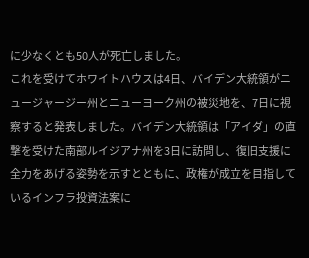に少なくとも50人が死亡しました。
これを受けてホワイトハウスは4日、バイデン大統領がニュージャージー州とニューヨーク州の被災地を、7日に視察すると発表しました。バイデン大統領は「アイダ」の直撃を受けた南部ルイジアナ州を3日に訪問し、復旧支援に全力をあげる姿勢を示すとともに、政権が成立を目指しているインフラ投資法案に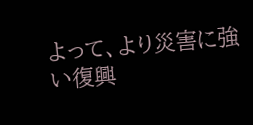よって、より災害に強い復興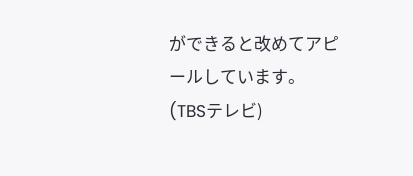ができると改めてアピールしています。(TBSテレビ)